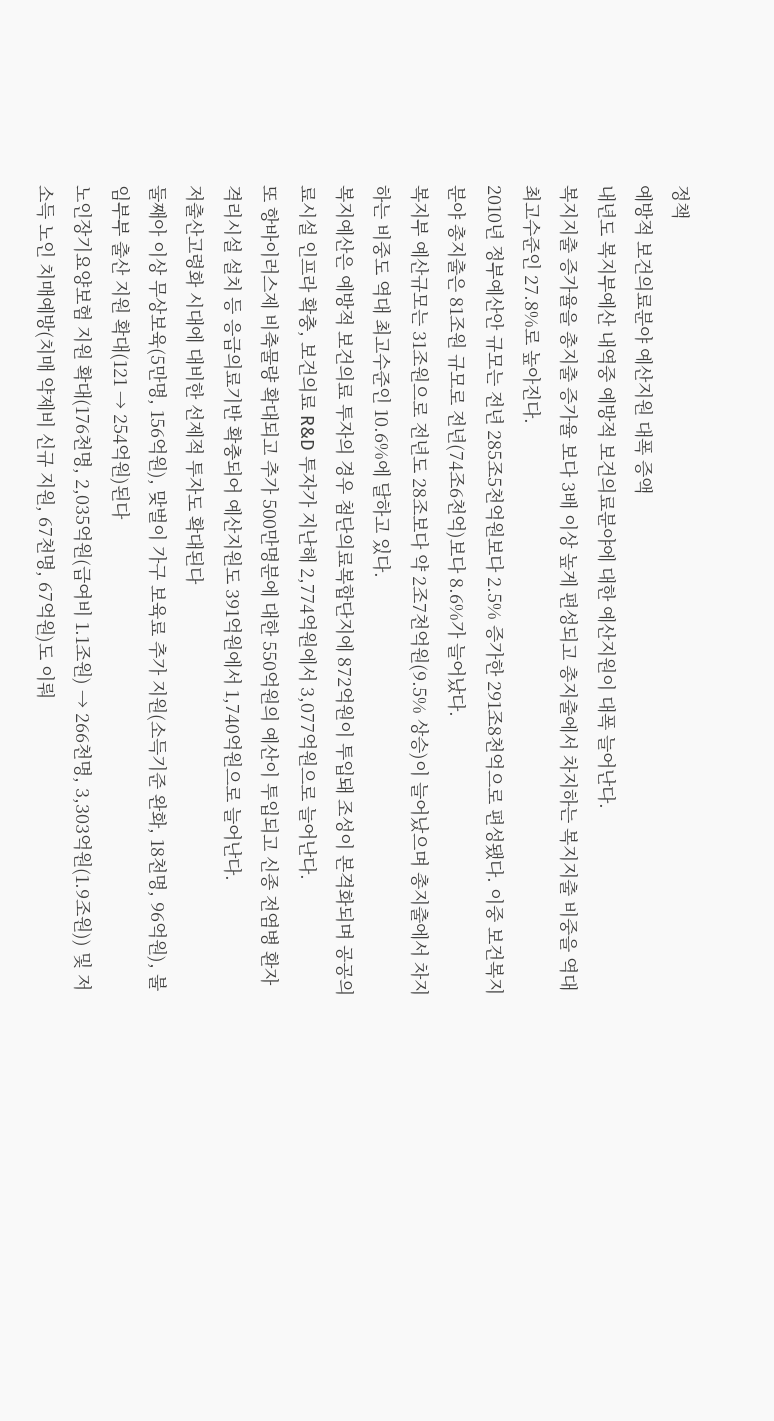정책
예방적 보건의료분야 예산지원 대폭 증액
내년도 복지부예산 내역중 예방적 보건의료분야에 대한 예산지원이 대폭 늘어난다.
복지지출 증가율을 총지출 증가율 보다 3배 이상 높게 편성되고 총지출에서 차지하는 복지지출 비중을 역대 최고수준인 27.8%로 높아진다.
2010년 정부예산안 규모는 전년 285조5천억원보다 2.5% 증가한 291조8천억으로 편성됐다. 이중 보건복지분야 총지출은 81조원 규모로 전년(74조6천억)보다 8.6%가 늘어났다.
복지부 예산규모는 31조원으로 전년도 28조보다 약 2조7천억원(9.5% 상승)이 늘어났으며 총지출에서 차지하는 비중도 역대 최고수준인 10.6%에 달하고 있다.
복지예산은 예방적 보건의료 투자의 경우 첨단의료복합단지에 872억원이 투입돼 조성이 본격화되며 공공의료시설 인프라 확충, 보건의료 R&D 투자가 지난해 2,774억원에서 3,077억원으로 늘어난다.
또 항바이러스제 비축물량 확대되고 추가 500만명분에 대한 550억원의 예산이 투입되고 신종 전염병 환자 격리시설 설치 등 응급의료기반 확충되어 예산지원도 391억원에서 1,740억원으로 늘어난다.
저출산고령화 시대에 대비한 선제적 투자도 확대된다
둘째아 이상 무상보육(5만명, 156억원), 맞벌이 가구 보육료 추가 지원(소득기준 완화, 18천명, 96억원), 불임부부 출산 지원 확대(121 → 254억원)된다
노인장기요양보험 지원 확대(176천명, 2,035억원(급여비 1.1조원) → 266천명, 3,303억원(1.9조원)) 및 저소득 노인 치매예방(치매 약제비 신규 지원, 67천명, 67억원)도 이뤄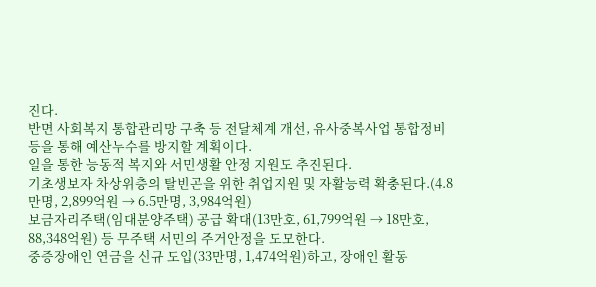진다.
반면 사회복지 통합관리망 구축 등 전달체계 개선, 유사중복사업 통합정비 등을 통해 예산누수를 방지할 계획이다.
일을 통한 능동적 복지와 서민생활 안정 지원도 추진된다.
기초생보자 차상위층의 탈빈곤을 위한 취업지원 및 자활능력 확충된다.(4.8만명, 2,899억원 → 6.5만명, 3,984억원)
보금자리주택(임대분양주택) 공급 확대(13만호, 61,799억원 → 18만호, 88,348억원) 등 무주택 서민의 주거안정을 도모한다.
중증장애인 연금을 신규 도입(33만명, 1,474억원)하고, 장애인 활동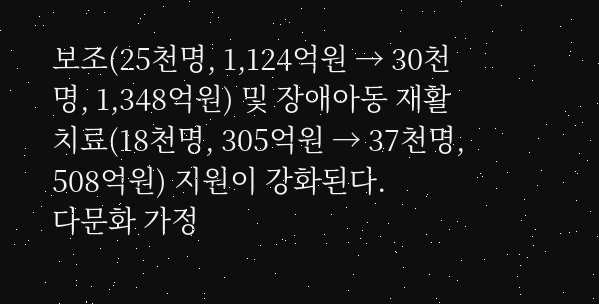보조(25천명, 1,124억원 → 30천명, 1,348억원) 및 장애아동 재활치료(18천명, 305억원 → 37천명, 508억원) 지원이 강화된다.
다문화 가정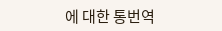에 대한 통번역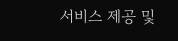서비스 제공 및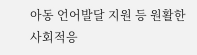아동 언어발달 지원 등 원활한 사회적응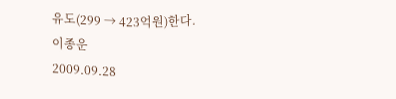유도(299 → 423억원)한다.
이종운
2009.09.28